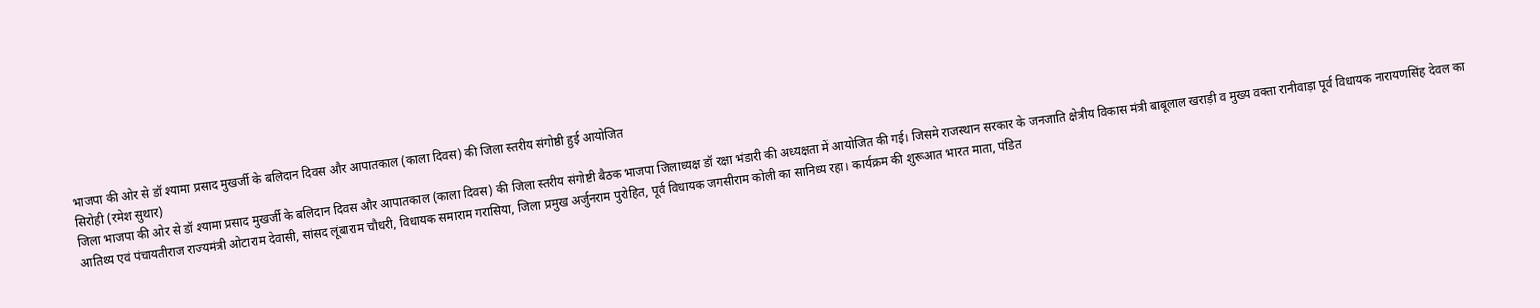भाजपा की ओर से डॉ श्यामा प्रसाद मुखर्जी के बलिदान दिवस और आपातकाल (काला दिवस) की जिला स्तरीय संगोष्ठी हुई आयोजित
सिरोही (रमेश सुथार)
जिला भाजपा की ओर से डॉ श्यामा प्रसाद मुखर्जी के बलिदान दिवस और आपातकाल (काला दिवस) की जिला स्तरीय संगोष्टी बैठक भाजपा जिलाध्यक्ष डॉ रक्षा भंडारी की अध्यक्षता में आयोजित की गई। जिसमे राजस्थान सरकार के जनजाति क्षेत्रीय विकास मंत्री बाबूलाल खराड़ी व मुख्य वक्ता रानीवाड़ा पूर्व विधायक नारायणसिंह देवल का आतिथ्य एवं पंचायतीराज राज्यमंत्री ओटाराम देवासी, सांसद लूंबाराम चौधरी, विधायक समाराम गरासिया, जिला प्रमुख अर्जुनराम पुरोहित, पूर्व विधायक जगसीराम कोली का सानिध्य रहा। कार्यक्रम की शुरूआत भारत माता, पंडित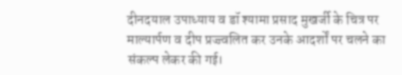दीनदयाल उपाध्याय व डॉ श्यामा प्रसाद मुखर्जी के चित्र पर माल्यार्पण व दीप प्रज्ज्वलित कर उनके आदर्शों पर चलने का संकल्प लेकर की गई।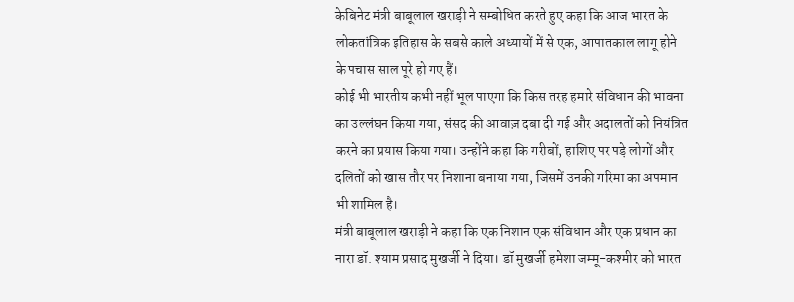केबिनेट मंत्री बाबूलाल खराड़ी ने सम्बोधित करते हुए कहा कि आज भारत के लोकतांत्रिक इतिहास के सबसे काले अध्यायों में से एक, आपातकाल लागू होने के पचास साल पूरे हो गए हैं।
कोई भी भारतीय कभी नहीं भूल पाएगा कि किस तरह हमारे संविधान की भावना का उल्लंघन किया गया, संसद की आवाज़ दबा दी गई और अदालतों को नियंत्रित करने का प्रयास किया गया। उन्होंने कहा कि गरीबों, हाशिए पर पड़े लोगों और दलितों को खास तौर पर निशाना बनाया गया, जिसमें उनकी गरिमा का अपमान भी शामिल है।
मंत्री बाबूलाल खराड़ी ने कहा कि एक निशान एक संविधान और एक प्रधान का नारा डॉ. श्याम प्रसाद मुखर्जी ने दिया। डॉ मुखर्जी हमेशा जम्मू-कश्मीर को भारत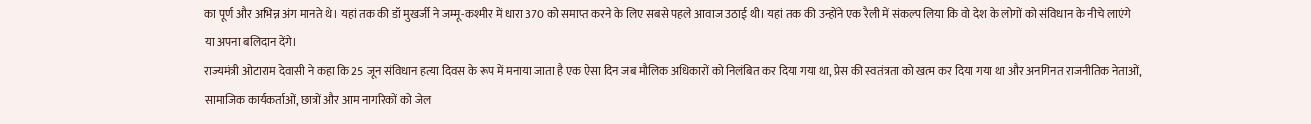का पूर्ण और अभिन्न अंग मानते थे। यहां तक की डॉ मुखर्जी ने जम्मू-कश्मीर में धारा 370 को समाप्त करने के लिए सबसे पहले आवाज उठाई थी। यहां तक की उन्होंने एक रैली में संकल्प लिया कि वो देश के लोगों को संविधान के नीचे लाएंगे या अपना बलिदान देंगे।
राज्यमंत्री ओटाराम देवासी ने कहा कि 25 जून संविधान हत्या दिवस के रूप में मनाया जाता है एक ऐसा दिन जब मौलिक अधिकारों को निलंबित कर दिया गया था, प्रेस की स्वतंत्रता को खत्म कर दिया गया था और अनगिनत राजनीतिक नेताओं, सामाजिक कार्यकर्ताओं, छात्रों और आम नागरिकों को जेल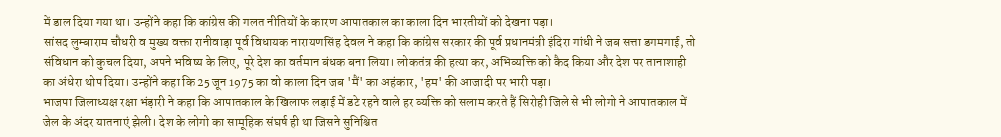में डाल दिया गया था। उन्होंने कहा कि कांग्रेस की गलत नीतियों के कारण आपातकाल का काला दिन भारतीयों को देखना पड़ा।
सांसद लुम्बाराम चौधरी व मुख्य वक्ता रानीवाड़ा पूर्व विधायक नारायणसिंह देवल ने कहा कि कांग्रेस सरकार की पूर्व प्रधानमंत्री इंदिरा गांधी ने जब सत्ता डगमगाई, तो संविधान को कुचल दिया, अपने भविष्य के लिए, पूरे देश का वर्तमान बंधक बना लिया। लोकतंत्र की हत्या कर, अभिव्यक्ति को कैद किया और देश पर तानाशाही का अंधेरा थोप दिया। उन्होंने कहा कि 25 जून 1975 का वो काला दिन जब 'मैं' का अहंकार, 'हम' की आजादी पर भारी पड़ा।
भाजपा जिलाध्यक्ष रक्षा भंड़ारी ने कहा कि आपातकाल के खिलाफ लड़ाई में डटे रहने वाले हर व्यक्ति को सलाम करते हैं सिरोही जिले से भी लोगो ने आपातकाल में जेल के अंदर यातनाएं झेली। देश के लोगो का सामूहिक संघर्ष ही था जिसने सुनिश्चित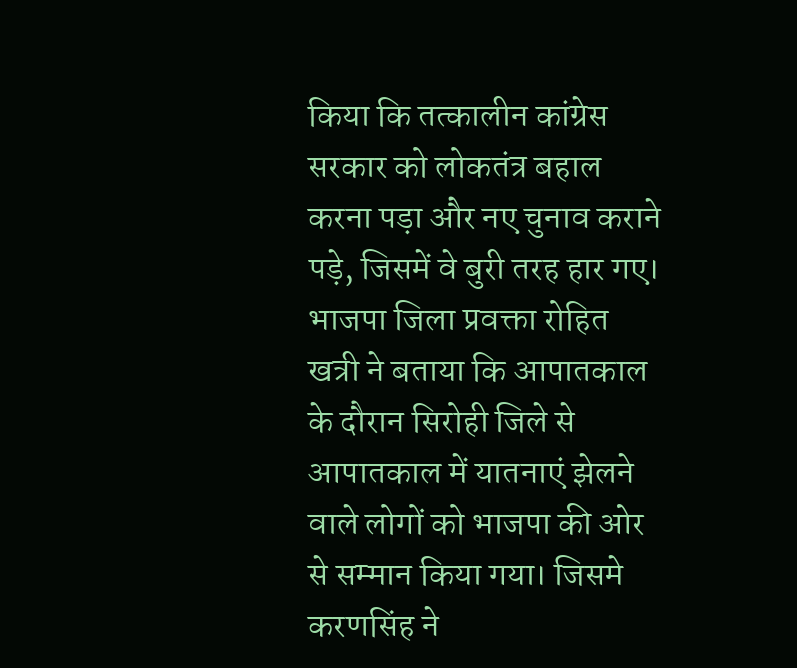किया कि तत्कालीन कांग्रेस सरकार को लोकतंत्र बहाल करना पड़ा और नए चुनाव कराने पड़े, जिसमें वे बुरी तरह हार गए।
भाजपा जिला प्रवक्ता रोहित खत्री ने बताया कि आपातकाल के दौरान सिरोही जिले से आपातकाल में यातनाएं झेलने वाले लोगों को भाजपा की ओर से सम्मान किया गया। जिसमे करणसिंह ने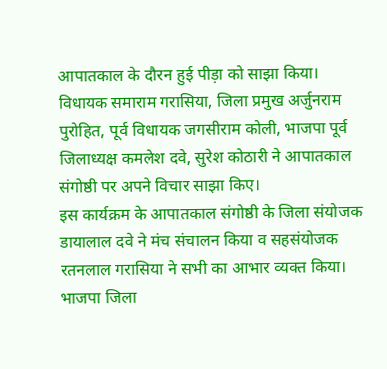आपातकाल के दौरन हुई पीड़ा को साझा किया।
विधायक समाराम गरासिया, जिला प्रमुख अर्जुनराम पुरोहित, पूर्व विधायक जगसीराम कोली, भाजपा पूर्व जिलाध्यक्ष कमलेश दवे, सुरेश कोठारी ने आपातकाल संगोष्ठी पर अपने विचार साझा किए।
इस कार्यक्रम के आपातकाल संगोष्ठी के जिला संयोजक डायालाल दवे ने मंच संचालन किया व सहसंयोजक रतनलाल गरासिया ने सभी का आभार व्यक्त किया।
भाजपा जिला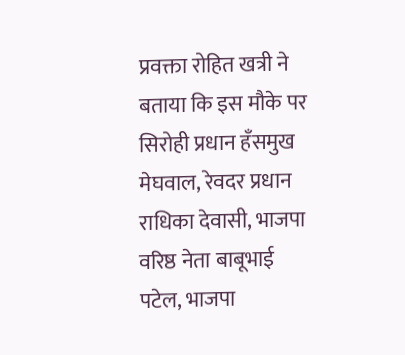प्रवक्ता रोहित खत्री ने बताया कि इस मौके पर सिरोही प्रधान हँसमुख मेघवाल, रेवदर प्रधान राधिका देवासी, भाजपा वरिष्ठ नेता बाबूभाई पटेल, भाजपा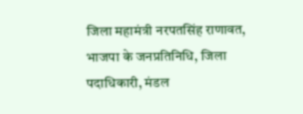जिला महामंत्री नरपतसिंह राणावत, भाजपा के जनप्रतिनिधि, जिला पदाधिकारी, मंडल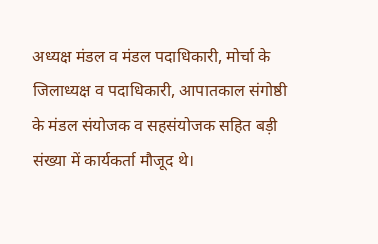अध्यक्ष मंडल व मंडल पदाधिकारी, मोर्चा के जिलाध्यक्ष व पदाधिकारी, आपातकाल संगोष्ठी के मंडल संयोजक व सहसंयोजक सहित बड़ी संख्या में कार्यकर्ता मौजूद थे।